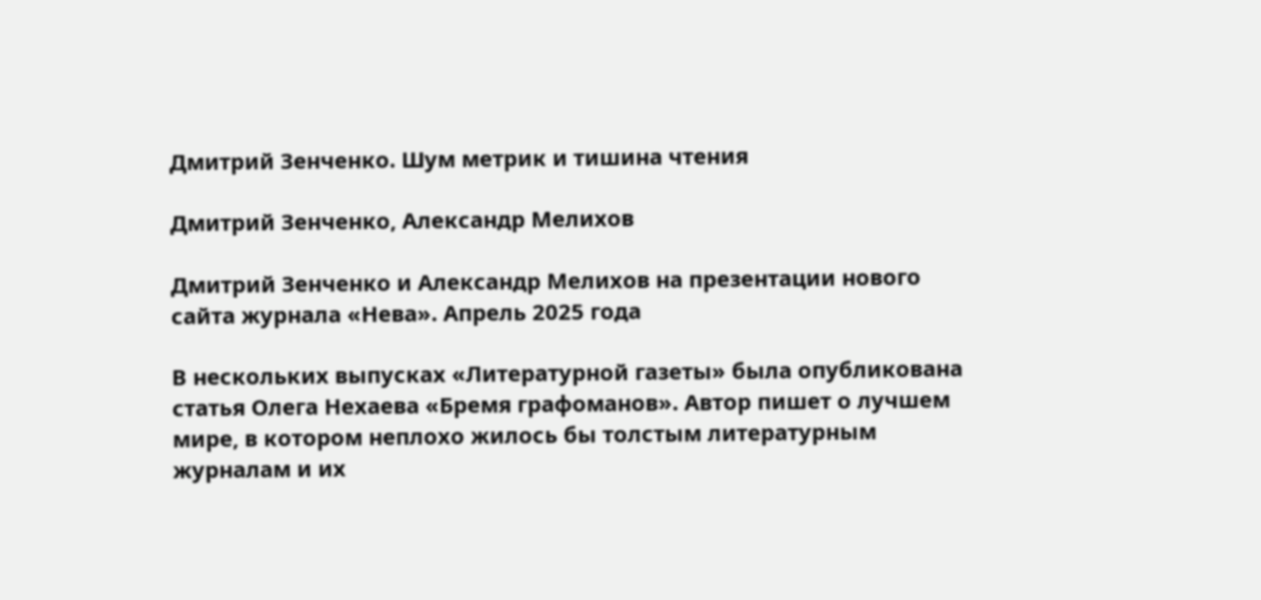Дмитрий Зенченко. Шум метрик и тишина чтения

Дмитрий Зенченко, Александр Мелихов

Дмитрий Зенченко и Александр Мелихов на презентации нового сайта журнала «Нева». Апрель 2025 года

В нескольких выпусках «Литературной газеты» была опубликована статья Олега Нехаева «Бремя графоманов». Автор пишет о лучшем мире, в котором неплохо жилось бы толстым литературным журналам и их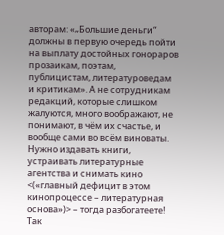авторам: «„Большие деньги“ должны в первую очередь пойти на выплату достойных гонораров прозаикам, поэтам, публицистам, литературоведам и критикам». А не сотрудникам редакций, которые слишком жалуются, много воображают, не понимают, в чём их счастье, и вообще сами во всём виноваты. Нужно издавать книги, устраивать литературные агентства и снимать кино <(«главный дефицит в этом кинопроцессе – литературная основа»)> – тогда разбогатеете! Так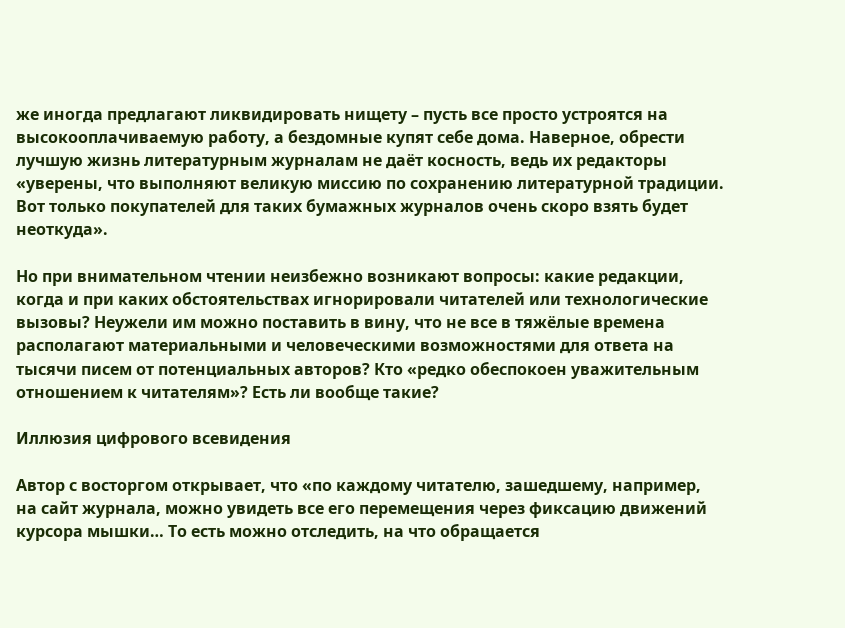же иногда предлагают ликвидировать нищету – пусть все просто устроятся на высокооплачиваемую работу, а бездомные купят себе дома. Наверное, обрести лучшую жизнь литературным журналам не даёт косность, ведь их редакторы «уверены, что выполняют великую миссию по сохранению литературной традиции. Вот только покупателей для таких бумажных журналов очень скоро взять будет неоткуда».

Но при внимательном чтении неизбежно возникают вопросы: какие редакции, когда и при каких обстоятельствах игнорировали читателей или технологические вызовы? Неужели им можно поставить в вину, что не все в тяжёлые времена располагают материальными и человеческими возможностями для ответа на тысячи писем от потенциальных авторов? Кто «редко обеспокоен уважительным отношением к читателям»? Есть ли вообще такие?

Иллюзия цифрового всевидения

Автор с восторгом открывает, что «по каждому читателю, зашедшему, например, на сайт журнала, можно увидеть все его перемещения через фиксацию движений курсора мышки… То есть можно отследить, на что обращается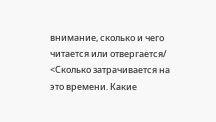внимание, сколько и чего читается или отвергается/ <Сколько затрачивается на это времени. Какие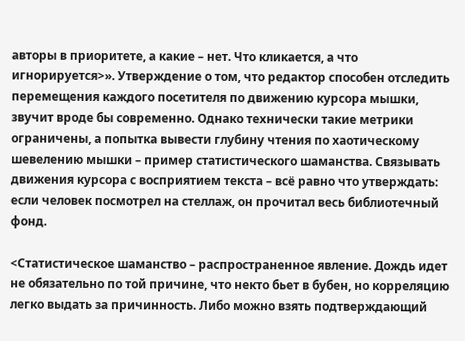авторы в приоритете, а какие – нет. Что кликается, а что игнорируется>». Утверждение о том, что редактор способен отследить перемещения каждого посетителя по движению курсора мышки, звучит вроде бы современно. Однако технически такие метрики ограничены, а попытка вывести глубину чтения по хаотическому шевелению мышки – пример статистического шаманства. Связывать движения курсора с восприятием текста – всё равно что утверждать: если человек посмотрел на стеллаж, он прочитал весь библиотечный фонд.

<Статистическое шаманство – распространенное явление. Дождь идет не обязательно по той причине, что некто бьет в бубен, но корреляцию легко выдать за причинность. Либо можно взять подтверждающий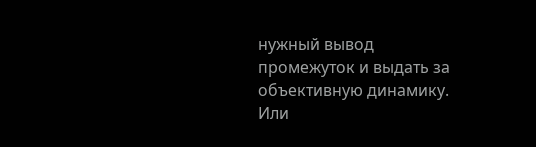нужный вывод промежуток и выдать за объективную динамику. Или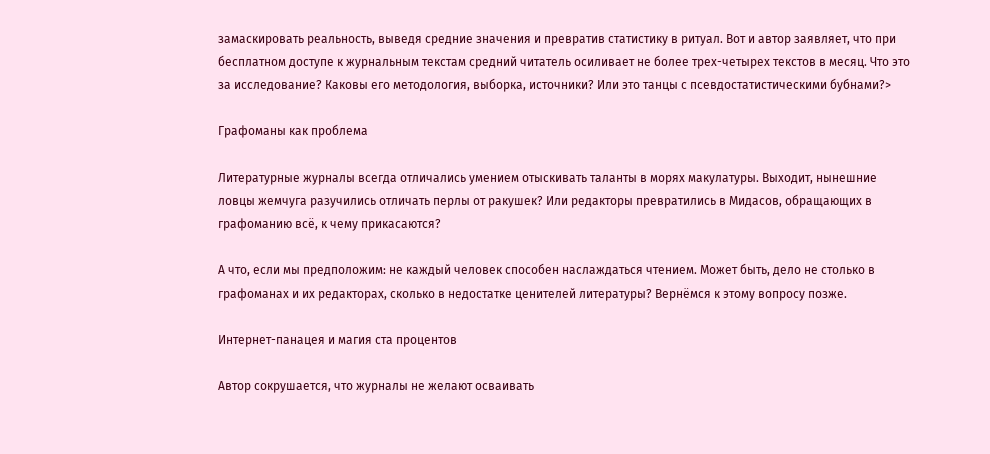замаскировать реальность, выведя средние значения и превратив статистику в ритуал. Вот и автор заявляет, что при бесплатном доступе к журнальным текстам средний читатель осиливает не более трех-четырех текстов в месяц. Что это за исследование? Каковы его методология, выборка, источники? Или это танцы с псевдостатистическими бубнами?>

Графоманы как проблема

Литературные журналы всегда отличались умением отыскивать таланты в морях макулатуры. Выходит, нынешние ловцы жемчуга разучились отличать перлы от ракушек? Или редакторы превратились в Мидасов, обращающих в графоманию всё, к чему прикасаются?

А что, если мы предположим: не каждый человек способен наслаждаться чтением. Может быть, дело не столько в графоманах и их редакторах, сколько в недостатке ценителей литературы? Вернёмся к этому вопросу позже.

Интернет-панацея и магия ста процентов

Автор сокрушается, что журналы не желают осваивать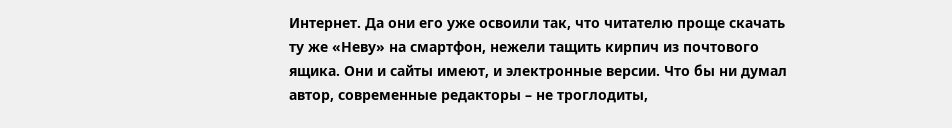Интернет. Да они его уже освоили так, что читателю проще скачать ту же «Неву» на смартфон, нежели тащить кирпич из почтового ящика. Они и сайты имеют, и электронные версии. Что бы ни думал автор, современные редакторы – не троглодиты,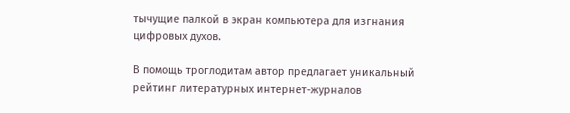тычущие палкой в экран компьютера для изгнания цифровых духов.

В помощь троглодитам автор предлагает уникальный рейтинг литературных интернет-журналов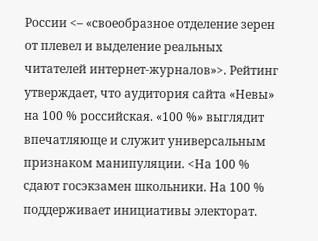России <– «своеобразное отделение зерен от плевел и выделение реальных читателей интернет-журналов»>. Рейтинг утверждает, что аудитория сайта «Невы» на 100 % российская. «100 %» выглядит впечатляюще и служит универсальным признаком манипуляции. <На 100 % сдают госэкзамен школьники. На 100 % поддерживает инициативы электорат.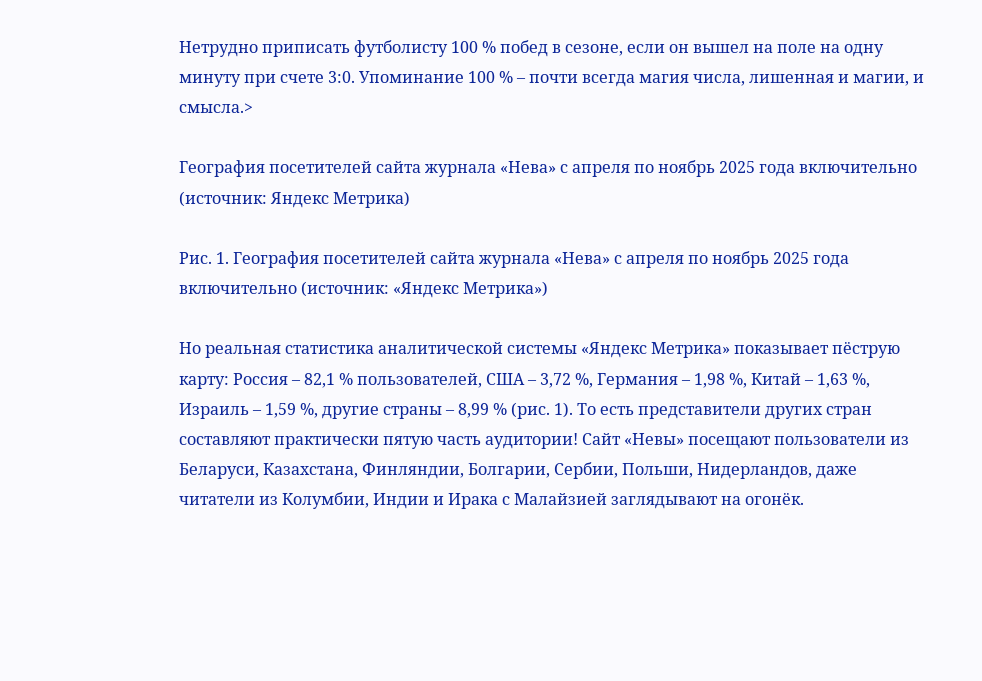Нетрудно приписать футболисту 100 % побед в сезоне, если он вышел на поле на одну минуту при счете 3:0. Упоминание 100 % – почти всегда магия числа, лишенная и магии, и смысла.>

География посетителей сайта журнала «Нева» с апреля по ноябрь 2025 года включительно (источник: Яндекс Метрика)

Рис. 1. География посетителей сайта журнала «Нева» с апреля по ноябрь 2025 года включительно (источник: «Яндекс Метрика»)

Но реальная статистика аналитической системы «Яндекс Метрика» показывает пёструю карту: Россия – 82,1 % пользователей, США – 3,72 %, Германия – 1,98 %, Китай – 1,63 %, Израиль – 1,59 %, другие страны – 8,99 % (рис. 1). То есть представители других стран составляют практически пятую часть аудитории! Сайт «Невы» посещают пользователи из Беларуси, Казахстана, Финляндии, Болгарии, Сербии, Польши, Нидерландов, даже читатели из Колумбии, Индии и Ирака с Малайзией заглядывают на огонёк.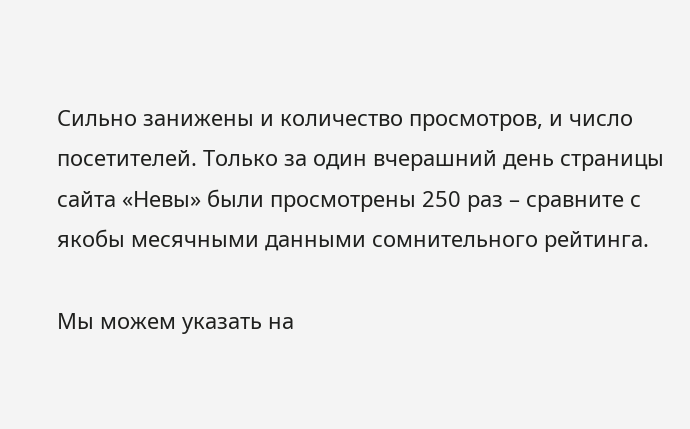Сильно занижены и количество просмотров, и число посетителей. Только за один вчерашний день страницы сайта «Невы» были просмотрены 250 раз – сравните с якобы месячными данными сомнительного рейтинга.

Мы можем указать на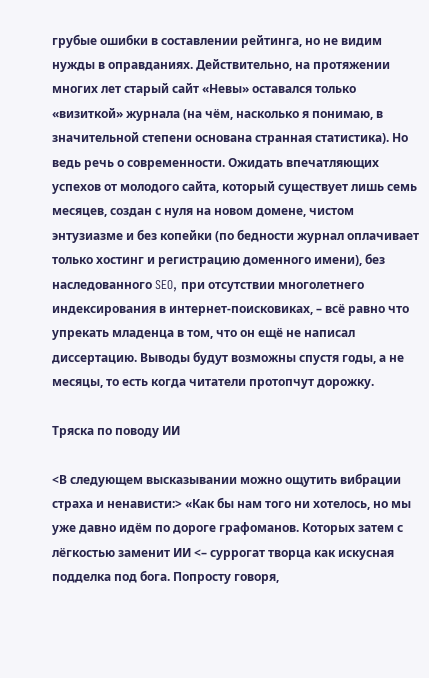грубые ошибки в составлении рейтинга, но не видим нужды в оправданиях. Действительно, на протяжении многих лет старый сайт «Невы» оставался только «визиткой» журнала (на чём, насколько я понимаю, в значительной степени основана странная статистика). Но ведь речь о современности. Ожидать впечатляющих успехов от молодого сайта, который существует лишь семь месяцев, создан с нуля на новом домене, чистом энтузиазме и без копейки (по бедности журнал оплачивает только хостинг и регистрацию доменного имени), без наследованного SEO, при отсутствии многолетнего индексирования в интернет-поисковиках, – всё равно что упрекать младенца в том, что он ещё не написал диссертацию. Выводы будут возможны спустя годы, а не месяцы, то есть когда читатели протопчут дорожку.

Тряска по поводу ИИ

<В следующем высказывании можно ощутить вибрации страха и ненависти:> «Как бы нам того ни хотелось, но мы уже давно идём по дороге графоманов. Которых затем с лёгкостью заменит ИИ <– суррогат творца как искусная подделка под бога. Попросту говоря,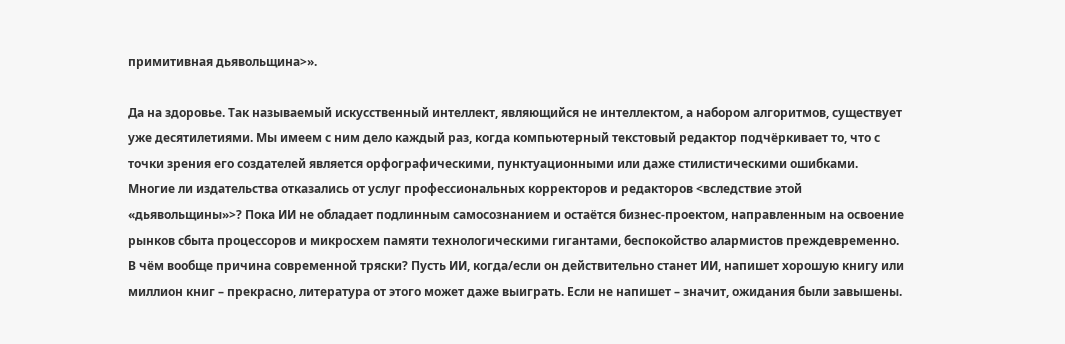примитивная дьявольщина>».

Да на здоровье. Так называемый искусственный интеллект, являющийся не интеллектом, а набором алгоритмов, существует уже десятилетиями. Мы имеем с ним дело каждый раз, когда компьютерный текстовый редактор подчёркивает то, что с точки зрения его создателей является орфографическими, пунктуационными или даже стилистическими ошибками. Многие ли издательства отказались от услуг профессиональных корректоров и редакторов <вследствие этой «дьявольщины»>? Пока ИИ не обладает подлинным самосознанием и остаётся бизнес-проектом, направленным на освоение рынков сбыта процессоров и микросхем памяти технологическими гигантами, беспокойство алармистов преждевременно. В чём вообще причина современной тряски? Пусть ИИ, когда/если он действительно станет ИИ, напишет хорошую книгу или миллион книг – прекрасно, литература от этого может даже выиграть. Если не напишет – значит, ожидания были завышены.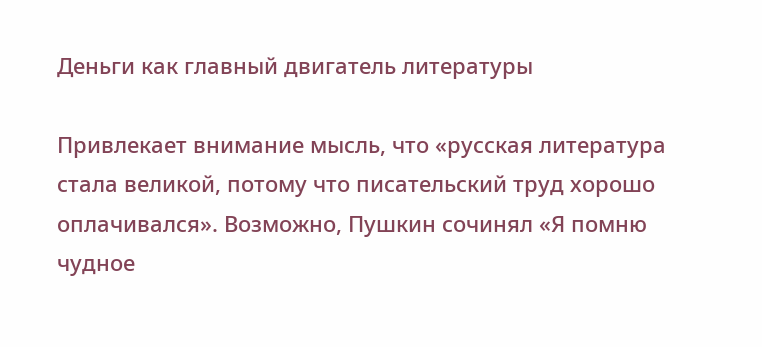Деньги как главный двигатель литературы

Привлекает внимание мысль, что «русская литература стала великой, потому что писательский труд хорошо оплачивался». Возможно, Пушкин сочинял «Я помню чудное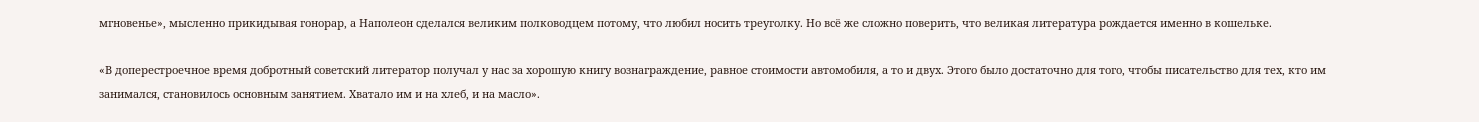мгновенье», мысленно прикидывая гонорар, а Наполеон сделался великим полководцем потому, что любил носить треуголку. Но всё же сложно поверить, что великая литература рождается именно в кошельке.

«В доперестроечное время добротный советский литератор получал у нас за хорошую книгу вознаграждение, равное стоимости автомобиля, а то и двух. Этого было достаточно для того, чтобы писательство для тех, кто им занимался, становилось основным занятием. Хватало им и на хлеб, и на масло».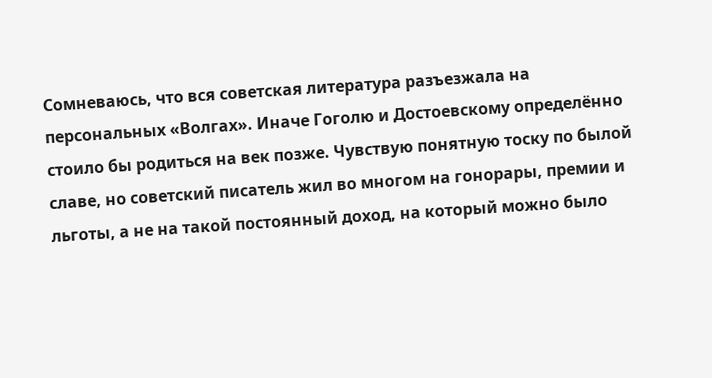Сомневаюсь, что вся советская литература разъезжала на персональных «Волгах». Иначе Гоголю и Достоевскому определённо стоило бы родиться на век позже. Чувствую понятную тоску по былой славе, но советский писатель жил во многом на гонорары, премии и льготы, а не на такой постоянный доход, на который можно было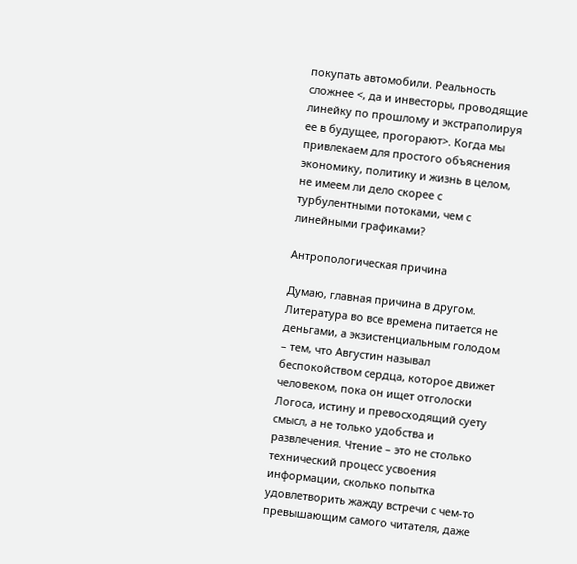покупать автомобили. Реальность сложнее <, да и инвесторы, проводящие линейку по прошлому и экстраполируя ее в будущее, прогорают>. Когда мы привлекаем для простого объяснения экономику, политику и жизнь в целом, не имеем ли дело скорее с турбулентными потоками, чем с линейными графиками?

Антропологическая причина

Думаю, главная причина в другом. Литература во все времена питается не деньгами, а экзистенциальным голодом – тем, что Августин называл беспокойством сердца, которое движет человеком, пока он ищет отголоски Логоса, истину и превосходящий суету смысл, а не только удобства и развлечения. Чтение – это не столько технический процесс усвоения информации, сколько попытка удовлетворить жажду встречи с чем-то превышающим самого читателя, даже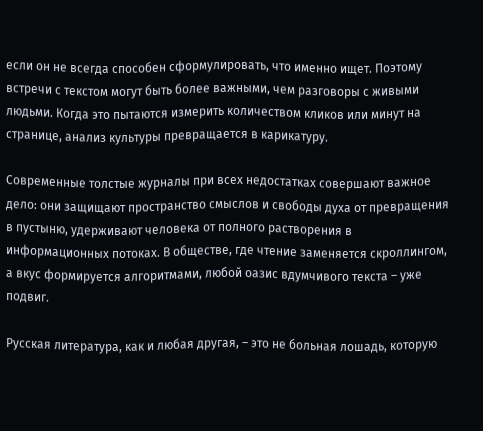если он не всегда способен сформулировать, что именно ищет. Поэтому встречи с текстом могут быть более важными, чем разговоры с живыми людьми. Когда это пытаются измерить количеством кликов или минут на странице, анализ культуры превращается в карикатуру.

Современные толстые журналы при всех недостатках совершают важное дело: они защищают пространство смыслов и свободы духа от превращения в пустыню, удерживают человека от полного растворения в информационных потоках. В обществе, где чтение заменяется скроллингом, а вкус формируется алгоритмами, любой оазис вдумчивого текста – уже подвиг.

Русская литература, как и любая другая, – это не больная лошадь, которую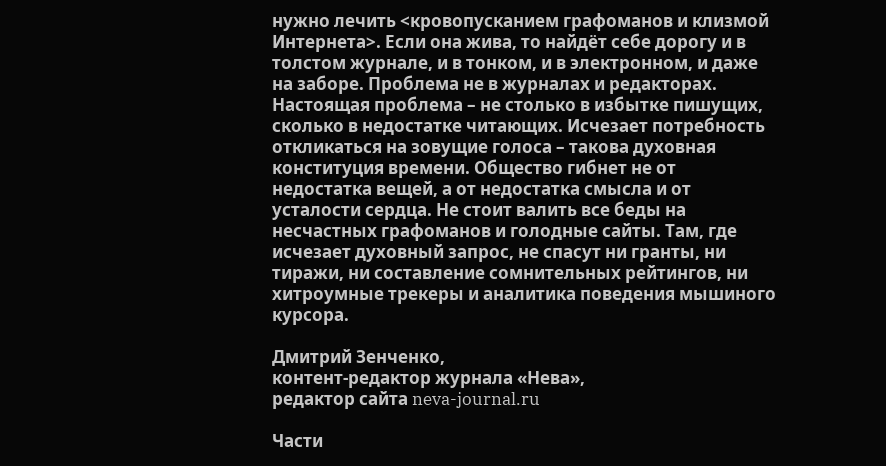нужно лечить <кровопусканием графоманов и клизмой Интернета>. Если она жива, то найдёт себе дорогу и в толстом журнале, и в тонком, и в электронном, и даже на заборе. Проблема не в журналах и редакторах. Настоящая проблема – не столько в избытке пишущих, сколько в недостатке читающих. Исчезает потребность откликаться на зовущие голоса – такова духовная конституция времени. Общество гибнет не от недостатка вещей, а от недостатка смысла и от усталости сердца. Не стоит валить все беды на несчастных графоманов и голодные сайты. Там, где исчезает духовный запрос, не спасут ни гранты, ни тиражи, ни составление сомнительных рейтингов, ни хитроумные трекеры и аналитика поведения мышиного курсора.

Дмитрий Зенченко,
контент-редактор журнала «Нева»,
редактор сайта neva-journal.ru

Части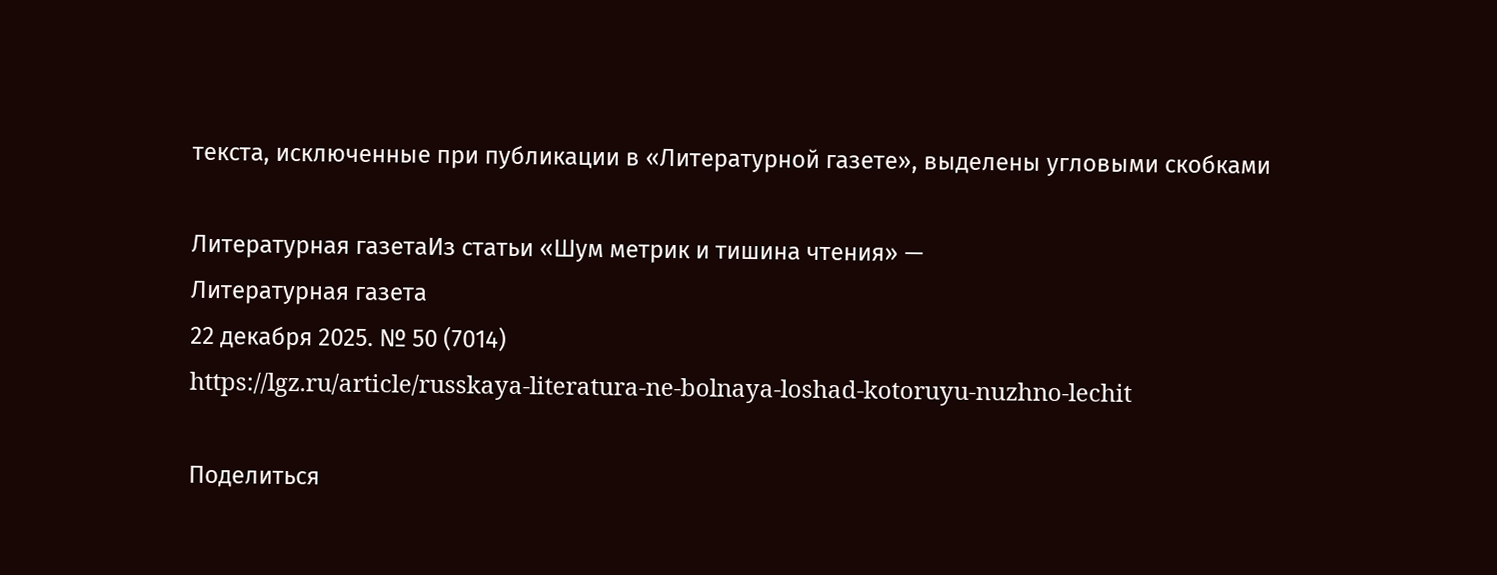текста, исключенные при публикации в «Литературной газете», выделены угловыми скобками

Литературная газетаИз статьи «Шум метрик и тишина чтения» —
Литературная газета
22 декабря 2025. № 50 (7014)
https://lgz.ru/article/russkaya-literatura-ne-bolnaya-loshad-kotoruyu-nuzhno-lechit

Поделиться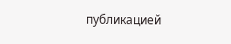публикацией